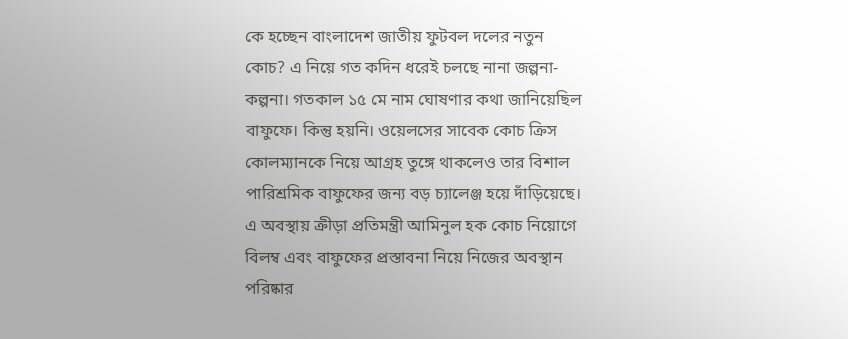কে হচ্ছেন বাংলাদেশ জাতীয় ফুটবল দলের নতুন কোচ? এ নিয়ে গত কদিন ধরেই চলছে নানা জল্পনা-কল্পনা। গতকাল ১৫ মে নাম ঘোষণার কথা জানিয়েছিল বাফুফে। কিন্তু হয়নি। ওয়েলসের সাবেক কোচ ক্রিস কোলম্যানকে নিয়ে আগ্রহ তুঙ্গে থাকলেও তার বিশাল পারিশ্রমিক বাফুফের জন্য বড় চ্যালেঞ্জ হয়ে দাঁড়িয়েছে। এ অবস্থায় ক্রীড়া প্রতিমন্ত্রী আমিনুল হক কোচ নিয়োগে বিলম্ব এবং বাফুফের প্রস্তাবনা নিয়ে নিজের অবস্থান পরিষ্কার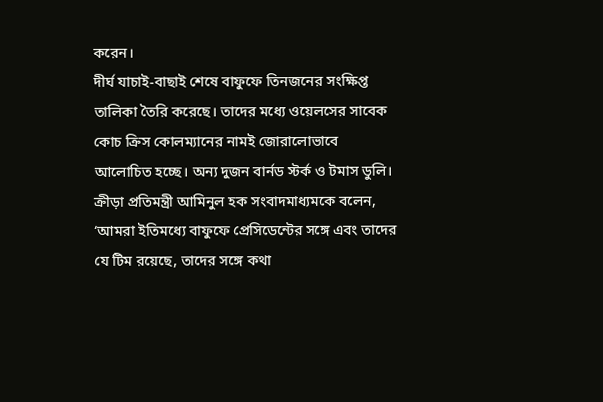করেন।
দীর্ঘ যাচাই-বাছাই শেষে বাফুফে তিনজনের সংক্ষিপ্ত তালিকা তৈরি করেছে। তাদের মধ্যে ওয়েলসের সাবেক কোচ ক্রিস কোলম্যানের নামই জোরালোভাবে আলোচিত হচ্ছে। অন্য দুজন বার্নড স্টর্ক ও টমাস ডুলি। ক্রীড়া প্রতিমন্ত্রী আমিনুল হক সংবাদমাধ্যমকে বলেন, ‘আমরা ইতিমধ্যে বাফুফে প্রেসিডেন্টের সঙ্গে এবং তাদের যে টিম রয়েছে, তাদের সঙ্গে কথা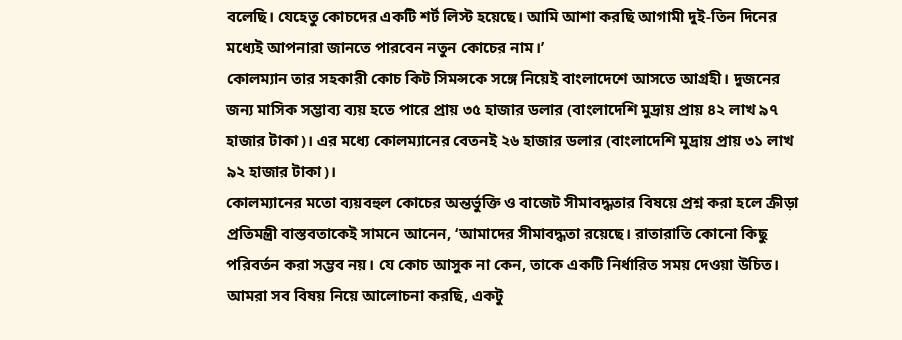বলেছি। যেহেতু কোচদের একটি শর্ট লিস্ট হয়েছে। আমি আশা করছি আগামী দুই-তিন দিনের মধ্যেই আপনারা জানতে পারবেন নতুন কোচের নাম।’
কোলম্যান তার সহকারী কোচ কিট সিমন্সকে সঙ্গে নিয়েই বাংলাদেশে আসতে আগ্রহী। দুজনের জন্য মাসিক সম্ভাব্য ব্যয় হতে পারে প্রায় ৩৫ হাজার ডলার (বাংলাদেশি মুদ্রায় প্রায় ৪২ লাখ ৯৭ হাজার টাকা)। এর মধ্যে কোলম্যানের বেতনই ২৬ হাজার ডলার (বাংলাদেশি মুদ্রায় প্রায় ৩১ লাখ ৯২ হাজার টাকা)।
কোলম্যানের মতো ব্যয়বহুল কোচের অন্তর্ভুক্তি ও বাজেট সীমাবদ্ধতার বিষয়ে প্রশ্ন করা হলে ক্রীড়া প্রতিমন্ত্রী বাস্তবতাকেই সামনে আনেন, ‘আমাদের সীমাবদ্ধতা রয়েছে। রাতারাতি কোনো কিছু পরিবর্তন করা সম্ভব নয়। যে কোচ আসুক না কেন, তাকে একটি নির্ধারিত সময় দেওয়া উচিত। আমরা সব বিষয় নিয়ে আলোচনা করছি, একটু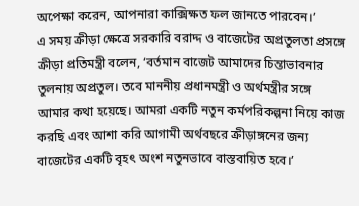অপেক্ষা করেন, আপনারা কাক্সিক্ষত ফল জানতে পারবেন।’
এ সময় ক্রীড়া ক্ষেত্রে সরকারি বরাদ্দ ও বাজেটের অপ্রতুলতা প্রসঙ্গে ক্রীড়া প্রতিমন্ত্রী বলেন, ‘বর্তমান বাজেট আমাদের চিন্তাভাবনার তুলনায় অপ্রতুল। তবে মাননীয় প্রধানমন্ত্রী ও অর্থমন্ত্রীর সঙ্গে আমার কথা হয়েছে। আমরা একটি নতুন কর্মপরিকল্পনা নিয়ে কাজ করছি এবং আশা করি আগামী অর্থবছরে ক্রীড়াঙ্গনের জন্য বাজেটের একটি বৃহৎ অংশ নতুনভাবে বাস্তবায়িত হবে।’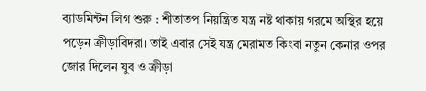ব্যাডমিন্টন লিগ শুরু : শীতাতপ নিয়ন্ত্রিত যন্ত্র নষ্ট থাকায় গরমে অস্থির হয়ে পড়েন ক্রীড়াবিদরা। তাই এবার সেই যন্ত্র মেরামত কিংবা নতুন কেনার ওপর জোর দিলেন যুব ও ক্রীড়া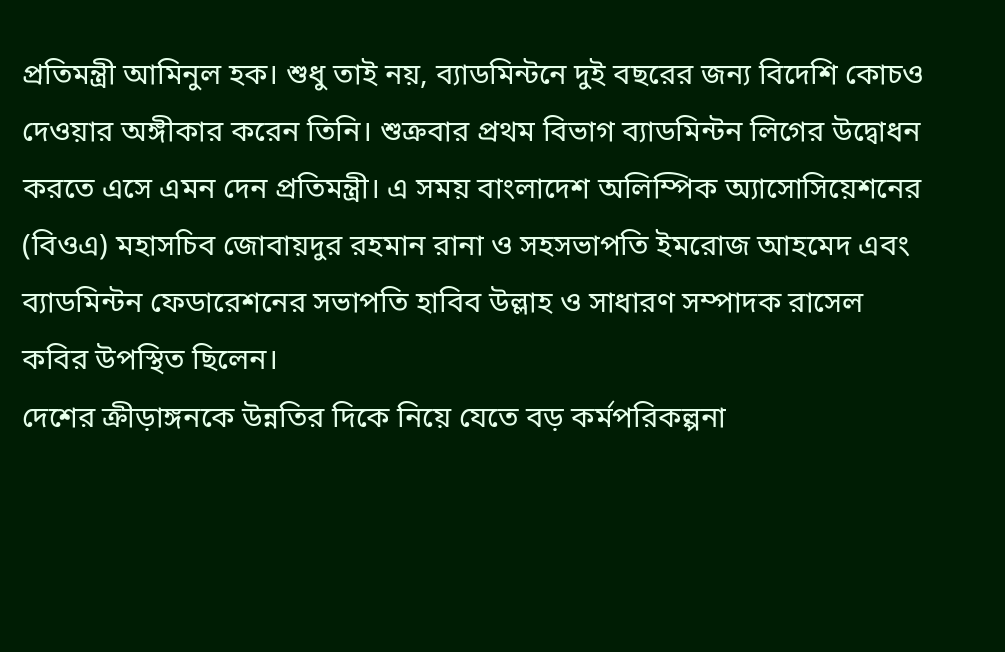প্রতিমন্ত্রী আমিনুল হক। শুধু তাই নয়, ব্যাডমিন্টনে দুই বছরের জন্য বিদেশি কোচও দেওয়ার অঙ্গীকার করেন তিনি। শুক্রবার প্রথম বিভাগ ব্যাডমিন্টন লিগের উদ্বোধন করতে এসে এমন দেন প্রতিমন্ত্রী। এ সময় বাংলাদেশ অলিম্পিক অ্যাসোসিয়েশনের (বিওএ) মহাসচিব জোবায়দুর রহমান রানা ও সহসভাপতি ইমরোজ আহমেদ এবং ব্যাডমিন্টন ফেডারেশনের সভাপতি হাবিব উল্লাহ ও সাধারণ সম্পাদক রাসেল কবির উপস্থিত ছিলেন।
দেশের ক্রীড়াঙ্গনকে উন্নতির দিকে নিয়ে যেতে বড় কর্মপরিকল্পনা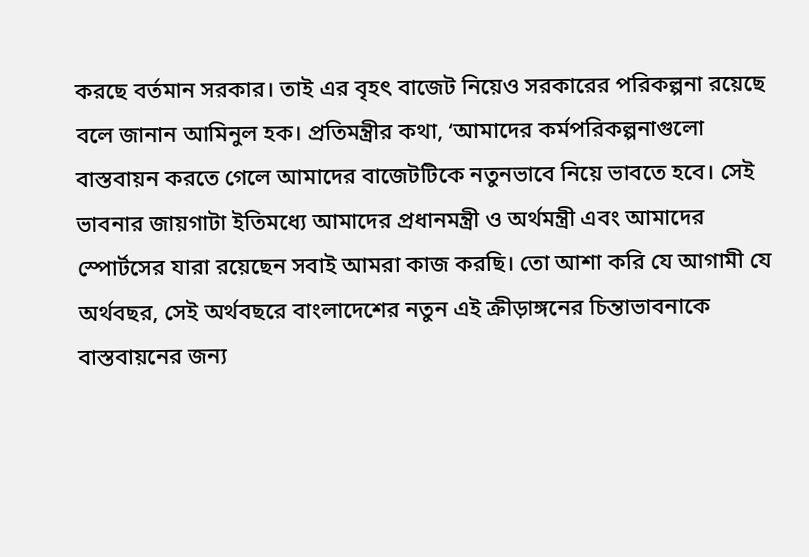করছে বর্তমান সরকার। তাই এর বৃহৎ বাজেট নিয়েও সরকারের পরিকল্পনা রয়েছে বলে জানান আমিনুল হক। প্রতিমন্ত্রীর কথা, ‘আমাদের কর্মপরিকল্পনাগুলো বাস্তবায়ন করতে গেলে আমাদের বাজেটটিকে নতুনভাবে নিয়ে ভাবতে হবে। সেই ভাবনার জায়গাটা ইতিমধ্যে আমাদের প্রধানমন্ত্রী ও অর্থমন্ত্রী এবং আমাদের স্পোর্টসের যারা রয়েছেন সবাই আমরা কাজ করছি। তো আশা করি যে আগামী যে অর্থবছর, সেই অর্থবছরে বাংলাদেশের নতুন এই ক্রীড়াঙ্গনের চিন্তাভাবনাকে বাস্তবায়নের জন্য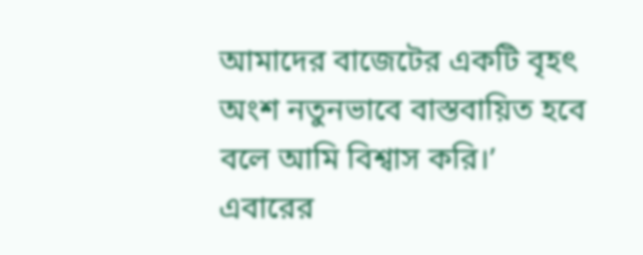আমাদের বাজেটের একটি বৃহৎ অংশ নতুনভাবে বাস্তবায়িত হবে বলে আমি বিশ্বাস করি।’
এবারের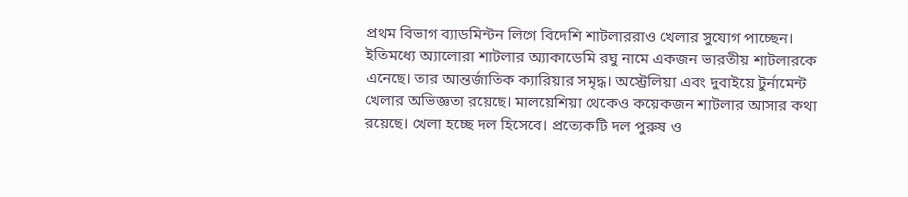প্রথম বিভাগ ব্যাডমিন্টন লিগে বিদেশি শাটলাররাও খেলার সুযোগ পাচ্ছেন। ইতিমধ্যে অ্যালোরা শাটলার অ্যাকাডেমি রঘু নামে একজন ভারতীয় শাটলারকে এনেছে। তার আন্তর্জাতিক ক্যারিয়ার সমৃদ্ধ। অস্ট্রেলিয়া এবং দুবাইয়ে টুর্নামেন্ট খেলার অভিজ্ঞতা রয়েছে। মালয়েশিয়া থেকেও কয়েকজন শাটলার আসার কথা রয়েছে। খেলা হচ্ছে দল হিসেবে। প্রত্যেকটি দল পুরুষ ও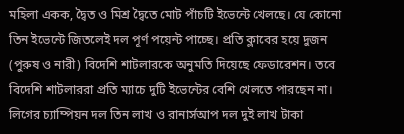মহিলা একক, দ্বৈত ও মিশ্র দ্বৈতে মোট পাঁচটি ইভেন্টে খেলছে। যে কোনো তিন ইভেন্টে জিতলেই দল পূর্ণ পয়েন্ট পাচ্ছে। প্রতি ক্লাবের হয়ে দুজন (পুরুষ ও নারী) বিদেশি শাটলারকে অনুমতি দিয়েছে ফেডারেশন। তবে বিদেশি শাটলাররা প্রতি ম্যাচে দুটি ইভেন্টের বেশি খেলতে পারছেন না। লিগের চ্যাম্পিয়ন দল তিন লাখ ও রানার্সআপ দল দুই লাখ টাকা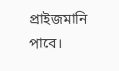প্রাইজমানি পাবে।